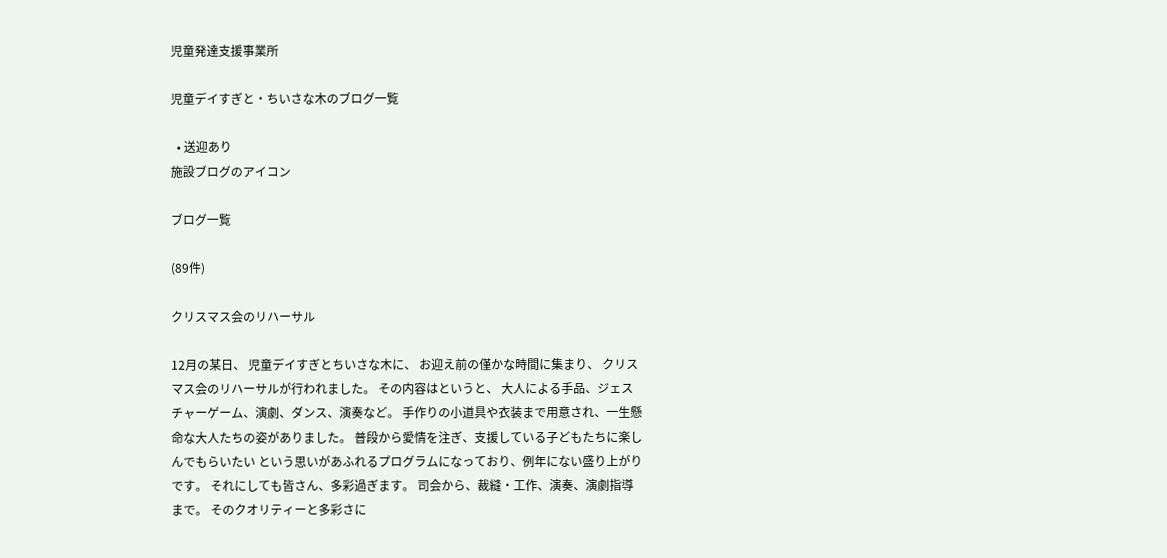児童発達支援事業所

児童デイすぎと・ちいさな木のブログ一覧

  • 送迎あり
施設ブログのアイコン

ブログ一覧

(89件)

クリスマス会のリハーサル

12月の某日、 児童デイすぎとちいさな木に、 お迎え前の僅かな時間に集まり、 クリスマス会のリハーサルが行われました。 その内容はというと、 大人による手品、ジェスチャーゲーム、演劇、ダンス、演奏など。 手作りの小道具や衣装まで用意され、一生懸命な大人たちの姿がありました。 普段から愛情を注ぎ、支援している子どもたちに楽しんでもらいたい という思いがあふれるプログラムになっており、例年にない盛り上がりです。 それにしても皆さん、多彩過ぎます。 司会から、裁縫・工作、演奏、演劇指導まで。 そのクオリティーと多彩さに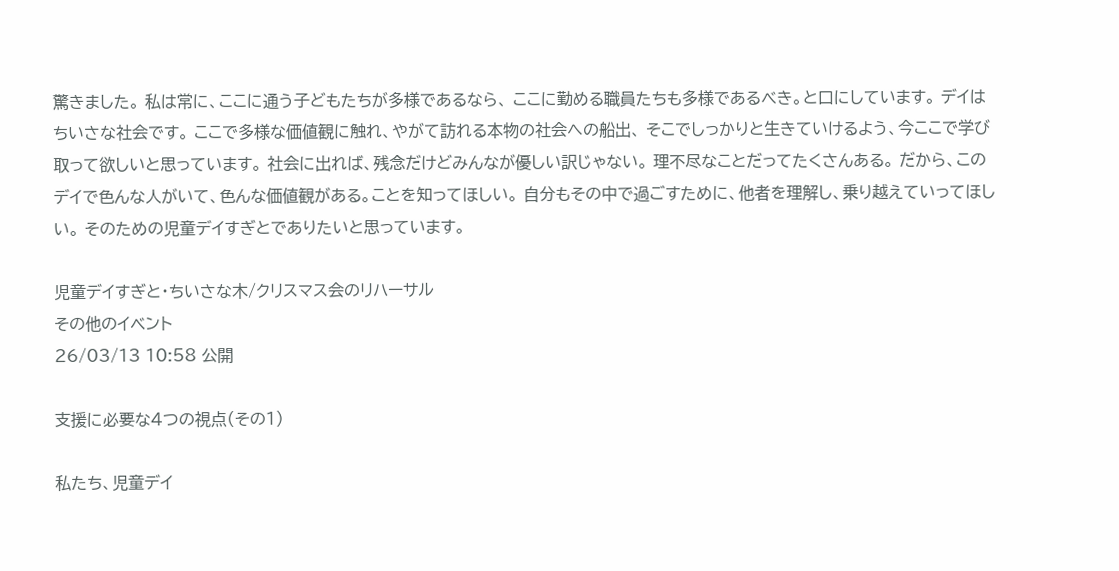驚きました。 私は常に、ここに通う子どもたちが多様であるなら、 ここに勤める職員たちも多様であるべき。と口にしています。 デイはちいさな社会です。 ここで多様な価値観に触れ、やがて訪れる本物の社会への船出、 そこでしっかりと生きていけるよう、今ここで学び取って欲しいと思っています。 社会に出れば、残念だけどみんなが優しい訳じゃない。 理不尽なことだってたくさんある。 だから、このデイで色んな人がいて、色んな価値観がある。ことを知ってほしい。 自分もその中で過ごすために、他者を理解し、乗り越えていってほしい。 そのための児童デイすぎとでありたいと思っています。

児童デイすぎと・ちいさな木/クリスマス会のリハーサル
その他のイベント
26/03/13 10:58 公開

支援に必要な4つの視点(その1)

私たち、児童デイ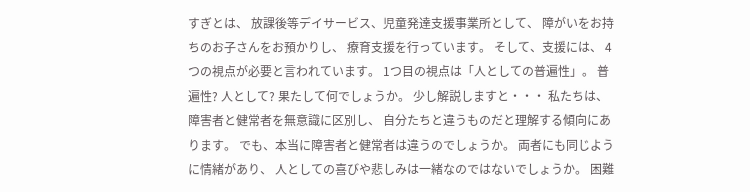すぎとは、 放課後等デイサービス、児童発達支援事業所として、 障がいをお持ちのお子さんをお預かりし、 療育支援を行っています。 そして、支援には、 4つの視点が必要と言われています。 1つ目の視点は「人としての普遍性」。 普遍性? 人として? 果たして何でしょうか。 少し解説しますと・・・ 私たちは、 障害者と健常者を無意識に区別し、 自分たちと違うものだと理解する傾向にあります。 でも、本当に障害者と健常者は違うのでしょうか。 両者にも同じように情緒があり、 人としての喜びや悲しみは一緒なのではないでしょうか。 困難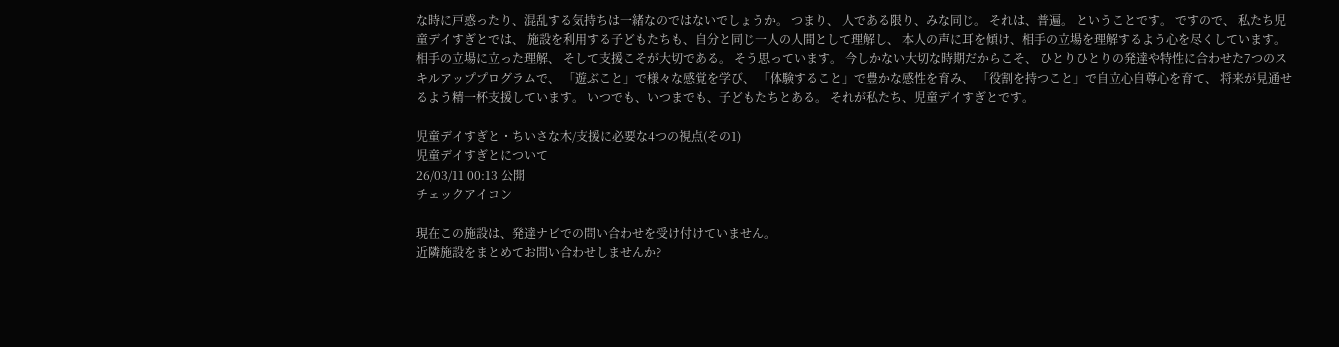な時に戸惑ったり、混乱する気持ちは一緒なのではないでしょうか。 つまり、 人である限り、みな同じ。 それは、普遍。 ということです。 ですので、 私たち児童デイすぎとでは、 施設を利用する子どもたちも、自分と同じ一人の人間として理解し、 本人の声に耳を傾け、相手の立場を理解するよう心を尽くしています。 相手の立場に立った理解、 そして支援こそが大切である。 そう思っています。 今しかない大切な時期だからこそ、 ひとりひとりの発達や特性に合わせた7つのスキルアッププログラムで、 「遊ぶこと」で様々な感覚を学び、 「体験すること」で豊かな感性を育み、 「役割を持つこと」で自立心自尊心を育て、 将来が見通せるよう精一杯支援しています。 いつでも、いつまでも、子どもたちとある。 それが私たち、児童デイすぎとです。

児童デイすぎと・ちいさな木/支援に必要な4つの視点(その1)
児童デイすぎとについて
26/03/11 00:13 公開
チェックアイコン

現在この施設は、発達ナビでの問い合わせを受け付けていません。
近隣施設をまとめてお問い合わせしませんか?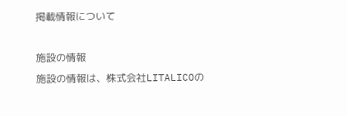掲載情報について

施設の情報
施設の情報は、株式会社LITALICOの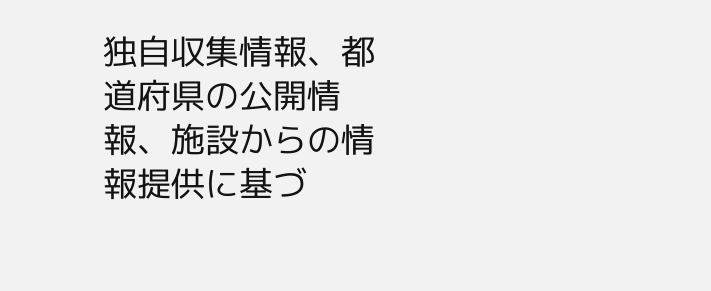独自収集情報、都道府県の公開情報、施設からの情報提供に基づ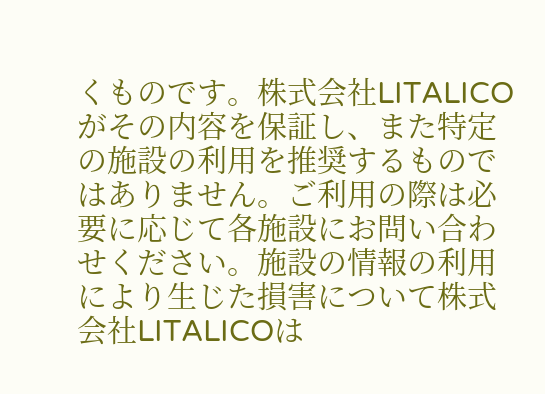くものです。株式会社LITALICOがその内容を保証し、また特定の施設の利用を推奨するものではありません。ご利用の際は必要に応じて各施設にお問い合わせください。施設の情報の利用により生じた損害について株式会社LITALICOは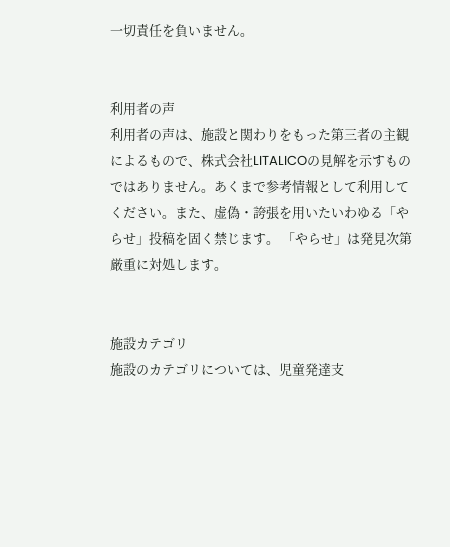一切責任を負いません。


利用者の声
利用者の声は、施設と関わりをもった第三者の主観によるもので、株式会社LITALICOの見解を示すものではありません。あくまで参考情報として利用してください。また、虚偽・誇張を用いたいわゆる「やらせ」投稿を固く禁じます。 「やらせ」は発見次第厳重に対処します。


施設カテゴリ
施設のカテゴリについては、児童発達支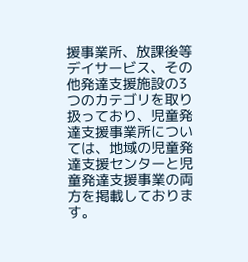援事業所、放課後等デイサービス、その他発達支援施設の3つのカテゴリを取り扱っており、児童発達支援事業所については、地域の児童発達支援センターと児童発達支援事業の両方を掲載しております。